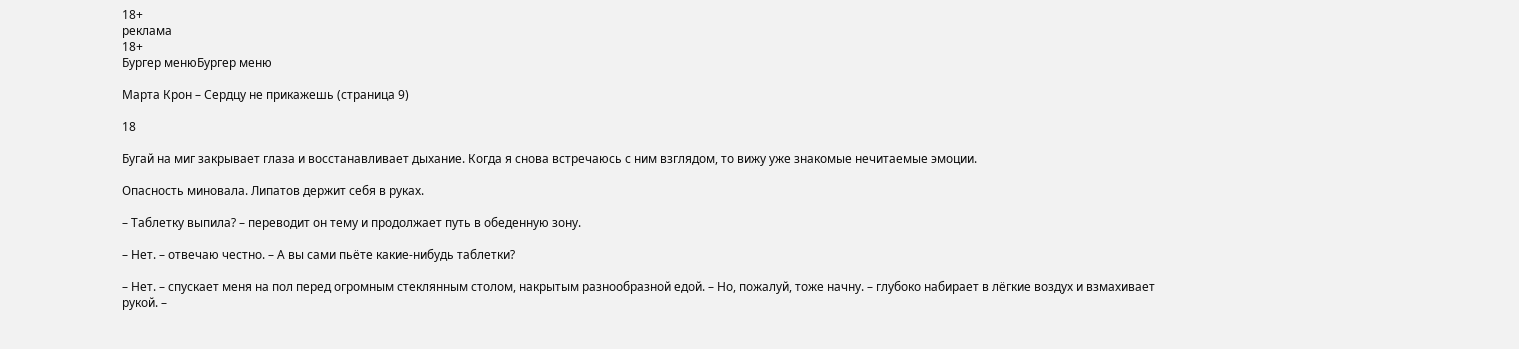18+
реклама
18+
Бургер менюБургер меню

Марта Крон – Сердцу не прикажешь (страница 9)

18

Бугай на миг закрывает глаза и восстанавливает дыхание. Когда я снова встречаюсь с ним взглядом, то вижу уже знакомые нечитаемые эмоции.

Опасность миновала. Липатов держит себя в руках.

– Таблетку выпила? – переводит он тему и продолжает путь в обеденную зону.

– Нет. – отвечаю честно. – А вы сами пьёте какие-нибудь таблетки?

– Нет. – спускает меня на пол перед огромным стеклянным столом, накрытым разнообразной едой. – Но, пожалуй, тоже начну. – глубоко набирает в лёгкие воздух и взмахивает рукой. –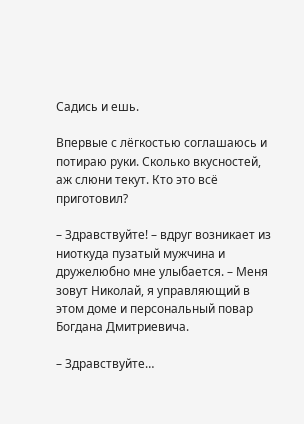Садись и ешь.

Впервые с лёгкостью соглашаюсь и потираю руки. Сколько вкусностей, аж слюни текут. Кто это всё приготовил?

– Здравствуйте! – вдруг возникает из ниоткуда пузатый мужчина и дружелюбно мне улыбается. – Меня зовут Николай, я управляющий в этом доме и персональный повар Богдана Дмитриевича.

– Здравствуйте…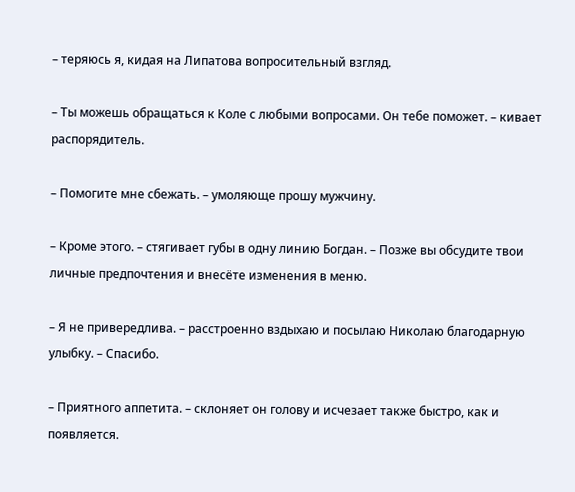– теряюсь я, кидая на Липатова вопросительный взгляд.

– Ты можешь обращаться к Коле с любыми вопросами. Он тебе поможет. – кивает распорядитель.

– Помогите мне сбежать. – умоляюще прошу мужчину.

– Кроме этого. – стягивает губы в одну линию Богдан. – Позже вы обсудите твои личные предпочтения и внесёте изменения в меню.

– Я не привередлива. – расстроенно вздыхаю и посылаю Николаю благодарную улыбку. – Спасибо.

– Приятного аппетита. – склоняет он голову и исчезает также быстро, как и появляется.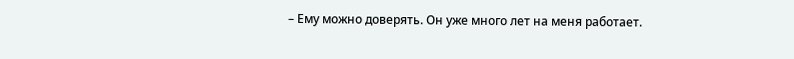– Ему можно доверять. Он уже много лет на меня работает.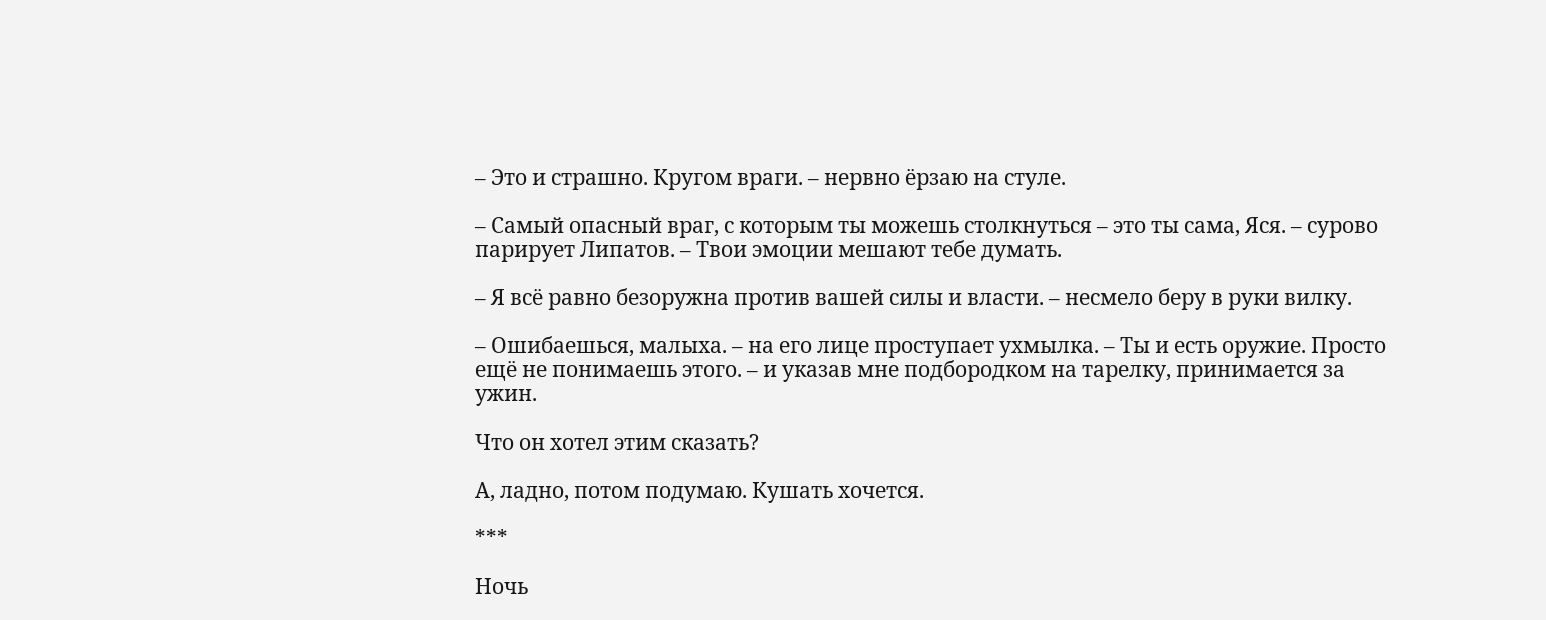– Это и страшно. Кругом враги. – нервно ёрзаю на стуле.

– Самый опасный враг, с которым ты можешь столкнуться – это ты сама, Яся. – сурово парирует Липатов. – Твои эмоции мешают тебе думать.

– Я всё равно безоружна против вашей силы и власти. – несмело беру в руки вилку.

– Ошибаешься, малыха. – на его лице проступает ухмылка. – Ты и есть оружие. Просто ещё не понимаешь этого. – и указав мне подбородком на тарелку, принимается за ужин.

Что он хотел этим сказать?

А, ладно, потом подумаю. Кушать хочется.

***

Ночь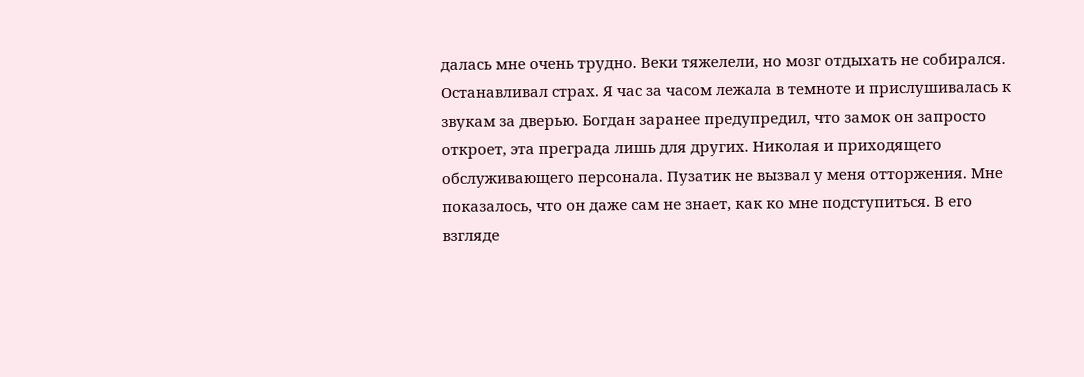далась мне очень трудно. Веки тяжелели, но мозг отдыхать не собирался. Останавливал страх. Я час за часом лежала в темноте и прислушивалась к звукам за дверью. Богдан заранее предупредил, что замок он запросто откроет, эта преграда лишь для других. Николая и приходящего обслуживающего персонала. Пузатик не вызвал у меня отторжения. Мне показалось, что он даже сам не знает, как ко мне подступиться. В его взгляде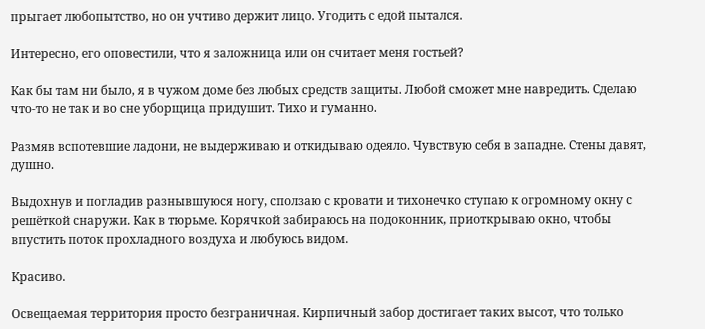прыгает любопытство, но он учтиво держит лицо. Угодить с едой пытался.

Интересно, его оповестили, что я заложница или он считает меня гостьей?

Как бы там ни было, я в чужом доме без любых средств защиты. Любой сможет мне навредить. Сделаю что-то не так и во сне уборщица придушит. Тихо и гуманно.

Размяв вспотевшие ладони, не выдерживаю и откидываю одеяло. Чувствую себя в западне. Стены давят, душно.

Выдохнув и погладив разнывшуюся ногу, сползаю с кровати и тихонечко ступаю к огромному окну с решёткой снаружи. Как в тюрьме. Корячкой забираюсь на подоконник, приоткрываю окно, чтобы впустить поток прохладного воздуха и любуюсь видом.

Красиво.

Освещаемая территория просто безграничная. Кирпичный забор достигает таких высот, что только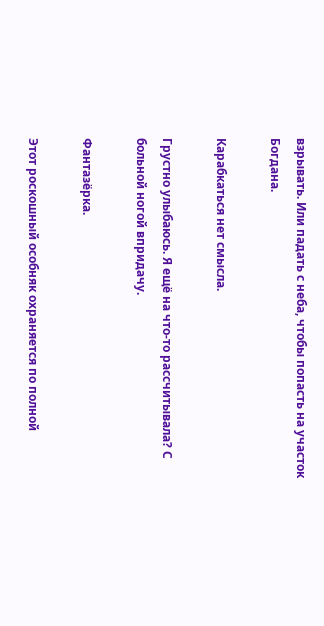взрывать. Или падать с неба, чтобы попасть на участок Богдана.

Карабкаться нет смысла.

Грустно улыбаюсь. Я ещё на что-то рассчитывала? С больной ногой впридачу.

Фантазёрка.

Этот роскошный особняк охраняется по полной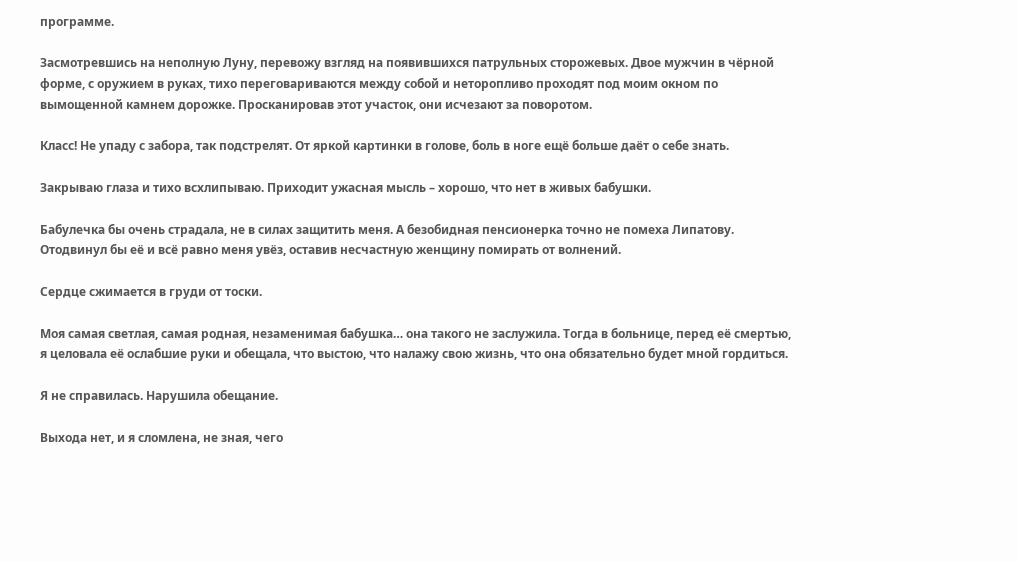программе.

Засмотревшись на неполную Луну, перевожу взгляд на появившихся патрульных сторожевых. Двое мужчин в чёрной форме, с оружием в руках, тихо переговариваются между собой и неторопливо проходят под моим окном по вымощенной камнем дорожке. Просканировав этот участок, они исчезают за поворотом.

Класс! Не упаду с забора, так подстрелят. От яркой картинки в голове, боль в ноге ещё больше даёт о себе знать.

Закрываю глаза и тихо всхлипываю. Приходит ужасная мысль – хорошо, что нет в живых бабушки.

Бабулечка бы очень страдала, не в силах защитить меня. А безобидная пенсионерка точно не помеха Липатову. Отодвинул бы её и всё равно меня увёз, оставив несчастную женщину помирать от волнений.

Сердце сжимается в груди от тоски.

Моя самая светлая, самая родная, незаменимая бабушка… она такого не заслужила. Тогда в больнице, перед её смертью, я целовала её ослабшие руки и обещала, что выстою, что налажу свою жизнь, что она обязательно будет мной гордиться.

Я не справилась. Нарушила обещание.

Выхода нет, и я сломлена, не зная, чего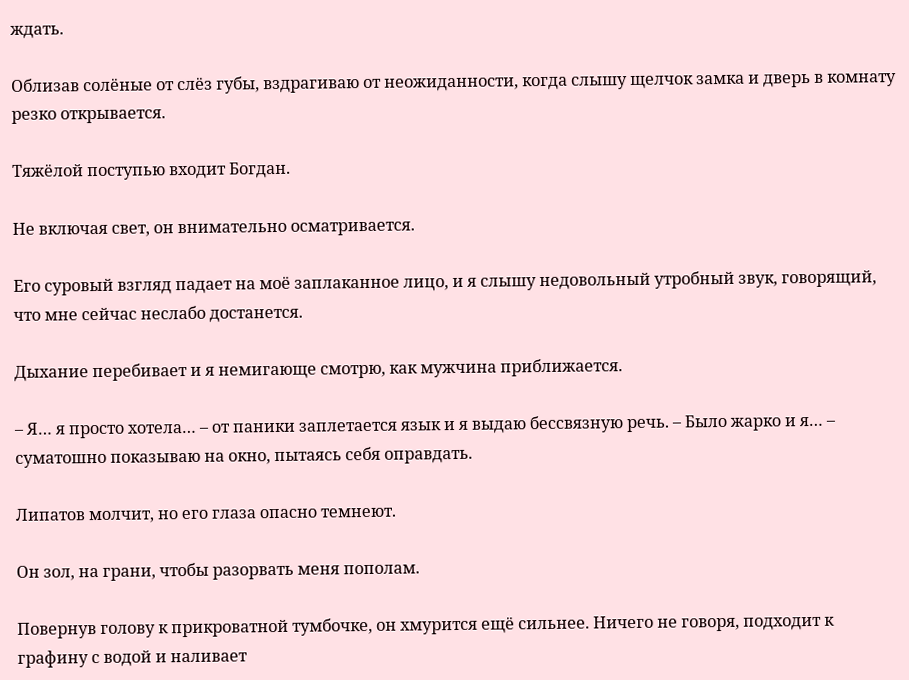ждать.

Облизав солёные от слёз губы, вздрагиваю от неожиданности, когда слышу щелчок замка и дверь в комнату резко открывается.

Тяжёлой поступью входит Богдан.

Не включая свет, он внимательно осматривается.

Его суровый взгляд падает на моё заплаканное лицо, и я слышу недовольный утробный звук, говорящий, что мне сейчас неслабо достанется.

Дыхание перебивает и я немигающе смотрю, как мужчина приближается.

– Я… я просто хотела… – от паники заплетается язык и я выдаю бессвязную речь. – Было жарко и я… – суматошно показываю на окно, пытаясь себя оправдать.

Липатов молчит, но его глаза опасно темнеют.

Он зол, на грани, чтобы разорвать меня пополам.

Повернув голову к прикроватной тумбочке, он хмурится ещё сильнее. Ничего не говоря, подходит к графину с водой и наливает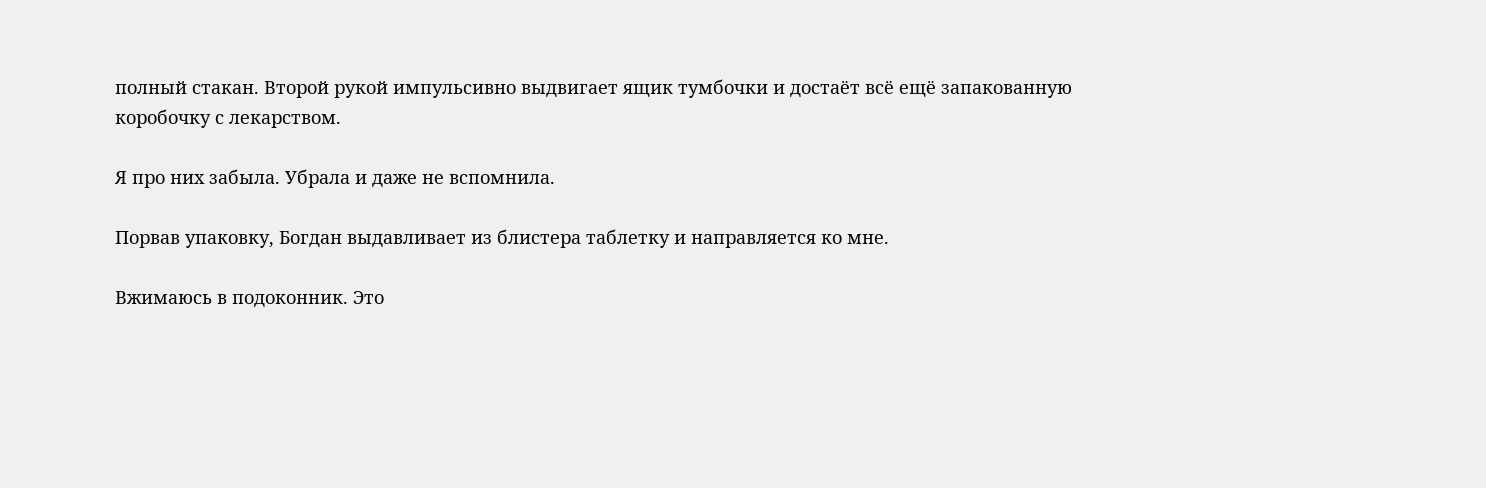полный стакан. Второй рукой импульсивно выдвигает ящик тумбочки и достаёт всё ещё запакованную коробочку с лекарством.

Я про них забыла. Убрала и даже не вспомнила.

Порвав упаковку, Богдан выдавливает из блистера таблетку и направляется ко мне.

Вжимаюсь в подоконник. Это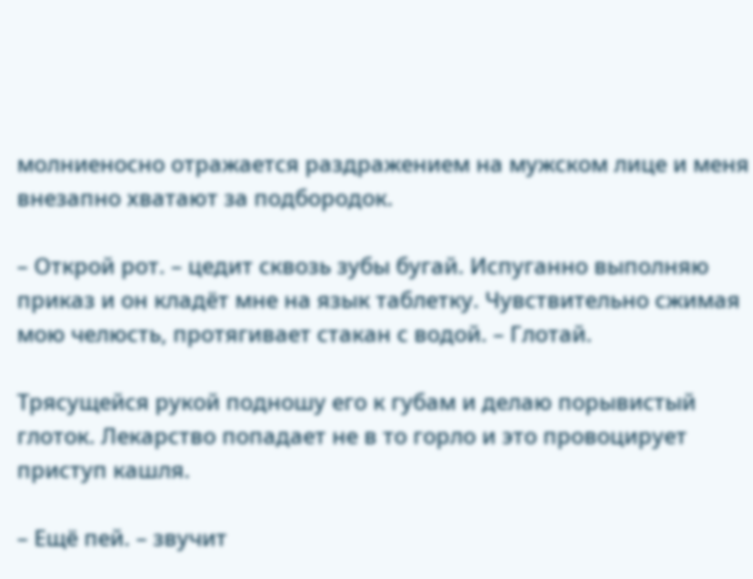молниеносно отражается раздражением на мужском лице и меня внезапно хватают за подбородок.

– Открой рот. – цедит сквозь зубы бугай. Испуганно выполняю приказ и он кладёт мне на язык таблетку. Чувствительно сжимая мою челюсть, протягивает стакан с водой. – Глотай.

Трясущейся рукой подношу его к губам и делаю порывистый глоток. Лекарство попадает не в то горло и это провоцирует приступ кашля.

– Ещё пей. – звучит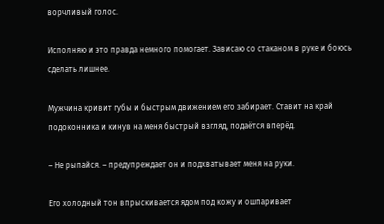ворчливый голос.

Исполняю и это правда немного помогает. Зависаю со стаканом в руке и боюсь сделать лишнее.

Мужчина кривит губы и быстрым движением его забирает. Ставит на край подоконника и кинув на меня быстрый взгляд, подаётся вперёд.

– Не рыпайся. – предупреждает он и подхватывает меня на руки.

Его холодный тон впрыскивается ядом под кожу и ошпаривает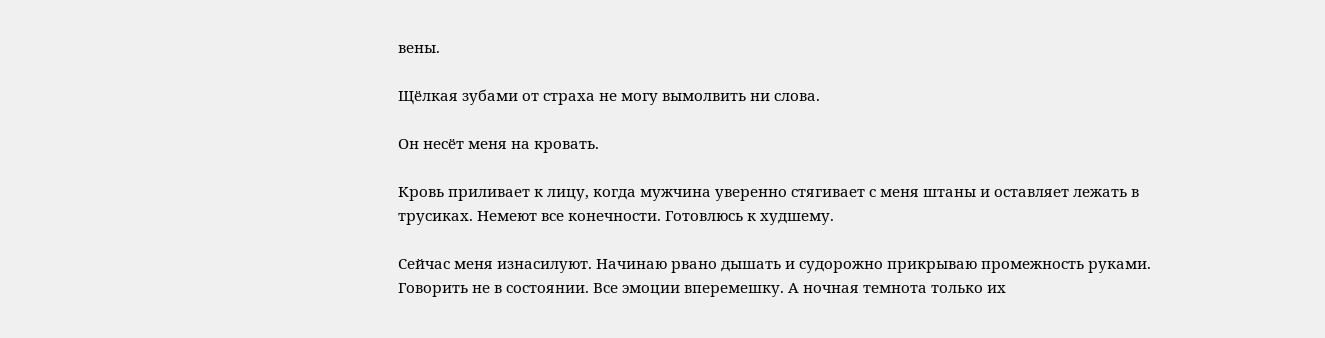вены.

Щёлкая зубами от страха не могу вымолвить ни слова.

Он несёт меня на кровать.

Кровь приливает к лицу, когда мужчина уверенно стягивает с меня штаны и оставляет лежать в трусиках. Немеют все конечности. Готовлюсь к худшему.

Сейчас меня изнасилуют. Начинаю рвано дышать и судорожно прикрываю промежность руками. Говорить не в состоянии. Все эмоции вперемешку. А ночная темнота только их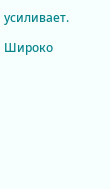усиливает.

Широко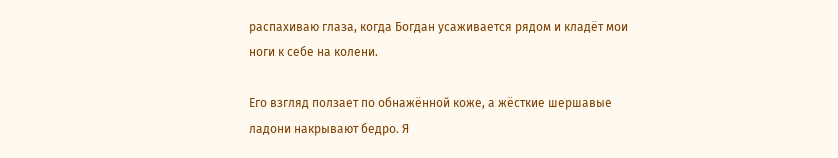распахиваю глаза, когда Богдан усаживается рядом и кладёт мои ноги к себе на колени.

Его взгляд ползает по обнажённой коже, а жёсткие шершавые ладони накрывают бедро. Я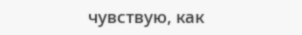чувствую, как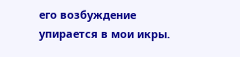его возбуждение упирается в мои икры.